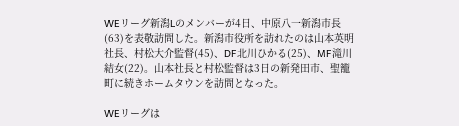WEリーグ新潟Lのメンバーが4日、中原八一新潟市長(63)を表敬訪問した。新潟市役所を訪れたのは山本英明社長、村松大介監督(45)、DF北川ひかる(25)、MF滝川結女(22)。山本社長と村松監督は3日の新発田市、聖籠町に続きホームタウンを訪問となった。

WEリーグは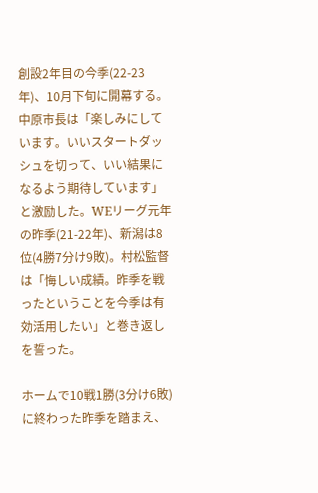創設2年目の今季(22-23年)、10月下旬に開幕する。中原市長は「楽しみにしています。いいスタートダッシュを切って、いい結果になるよう期待しています」と激励した。WEリーグ元年の昨季(21-22年)、新潟は8位(4勝7分け9敗)。村松監督は「悔しい成績。昨季を戦ったということを今季は有効活用したい」と巻き返しを誓った。

ホームで10戦1勝(3分け6敗)に終わった昨季を踏まえ、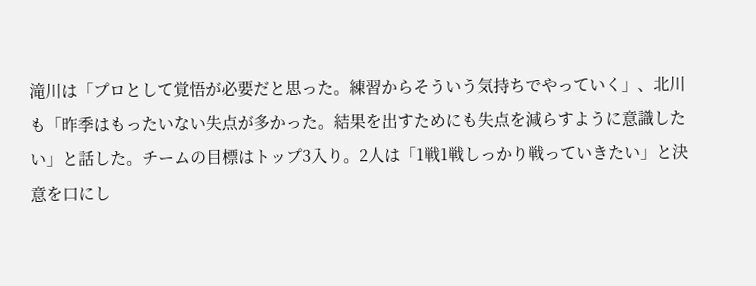滝川は「プロとして覚悟が必要だと思った。練習からそういう気持ちでやっていく」、北川も「昨季はもったいない失点が多かった。結果を出すためにも失点を減らすように意識したい」と話した。チームの目標はトップ3入り。2人は「1戦1戦しっかり戦っていきたい」と決意を口にし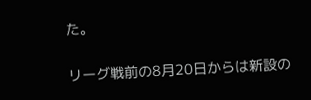た。

リーグ戦前の8月20日からは新設の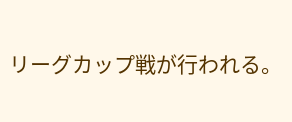リーグカップ戦が行われる。